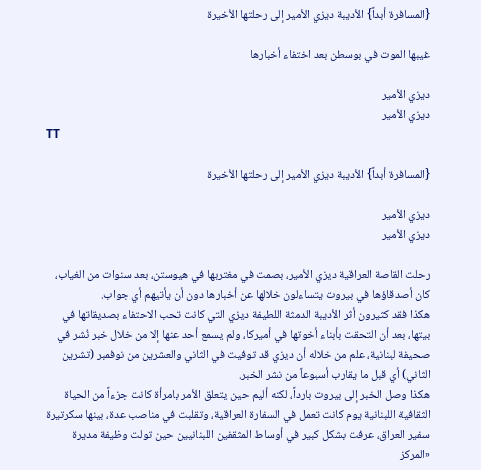{المسافرة أبداً} الأديبة ديزي الأمير إلى رحلتها الأخيرة

غيبها الموت في بوسطن بعد اختفاء أخبارها

ديزي الأمير
ديزي الأمير
TT

{المسافرة أبداً} الأديبة ديزي الأمير إلى رحلتها الأخيرة

ديزي الأمير
ديزي الأمير

رحلت القاصة العراقية ديزي الأمير، بصمت في مغتربها في هيوستن، بعد سنوات من الغياب، كان أصدقاؤها في بيروت يتساءلون خلالها عن أخبارها دون أن يأتيهم أي جواب.
هكذا فقد كثيرون أثر الأديبة الدمثة اللطيفة ديزي التي كانت تحب الاحتفاء بصديقاتها في بيتها، بعد أن التحقت بأبناء أخوتها في أميركا، ولم يسمع أحد عنها إلا من خلال خبر نُشر في صحيفة لبنانية، علم من خلاله أن ديزي قد توفيت في الثاني والعشرين من نوفمبر (تشرين الثاني) أي قبل ما يقارب أسبوعاً من نشر الخبر.
هكذا وصل الخبر إلى بيروت بارداً، لكنه أليم حين يتعلق الأمر بامرأة كانت جزءاً من الحياة الثقافية اللبنانية يوم كانت تعمل في السفارة العراقية، وتقلبت في مناصب عدة، بينها سكرتيرة سفير العراق، عرفت بشكل كبير في أوساط المثقفين اللبنانيين حين تولت وظيفة مديرة «المركز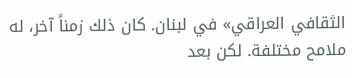الثقافي العراقي» في لبنان. كان ذلك زمناً آخر، له ملامح مختلفة. لكن بعد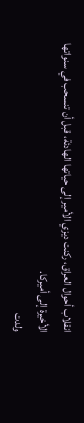انقلاب أحوال العراق، ركنت ديزي الأمير إلى حياتها الهادئة، قبل أن تنسحب في سنواتها الأخيرة إلى أميركا.
ولدت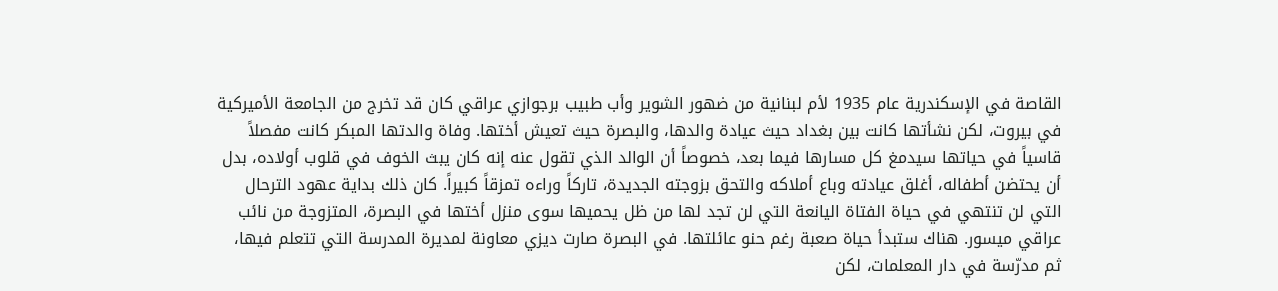القاصة في الإسكندرية عام 1935 لأم لبنانية من ضهور الشوير وأب طبيب برجوازي عراقي كان قد تخرج من الجامعة الأميركية في بيروت، لكن نشأتها كانت بين بغداد حيث عيادة والدها، والبصرة حيث تعيش أختها. وفاة والدتها المبكر كانت مفصلاً قاسياً في حياتها سيدمغ كل مسارها فيما بعد، خصوصاً أن الوالد الذي تقول عنه إنه كان يبث الخوف في قلوب أولاده، بدل أن يحتضن أطفاله، أغلق عيادته وباع أملاكه والتحق بزوجته الجديدة، تاركاً وراءه تمزقاً كبيراً. كان ذلك بداية عهود الترحال التي لن تنتهي في حياة الفتاة اليانعة التي لن تجد لها من ظل يحميها سوى منزل أختها في البصرة، المتزوجة من نائب عراقي ميسور. هناك ستبدأ حياة صعبة رغم حنو عائلتها. في البصرة صارت ديزي معاونة لمديرة المدرسة التي تتعلم فيها، ثم مدرّسة في دار المعلمات، لكن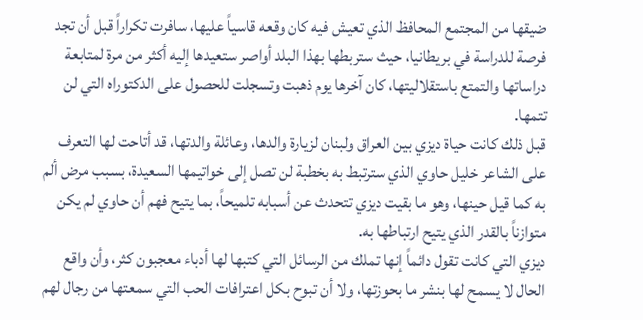ضيقها من المجتمع المحافظ الذي تعيش فيه كان وقعه قاسياً عليها، سافرت تكراراً قبل أن تجد فرصة للدراسة في بريطانيا، حيث ستربطها بهذا البلد أواصر ستعيدها إليه أكثر من مرة لمتابعة دراساتها والتمتع باستقلاليتها، كان آخرها يوم ذهبت وتسجلت للحصول على الدكتوراه التي لن تتمها.
قبل ذلك كانت حياة ديزي بين العراق ولبنان لزيارة والدها، وعائلة والدتها، قد أتاحت لها التعرف على الشاعر خليل حاوي الذي سترتبط به بخطبة لن تصل إلى خواتيمها السعيدة، بسبب مرض ألم به كما قيل حينها، وهو ما بقيت ديزي تتحدث عن أسبابه تلميحاً، بما يتيح فهم أن حاوي لم يكن متوازناً بالقدر الذي يتيح ارتباطها به.
ديزي التي كانت تقول دائماً إنها تملك من الرسائل التي كتبها لها أدباء معجبون كثر، وأن واقع الحال لا يسمح لها بنشر ما بحوزتها، ولا أن تبوح بكل اعترافات الحب التي سمعتها من رجال لهم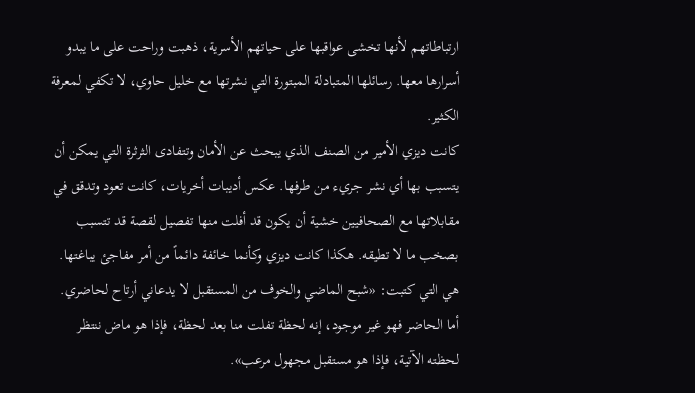ارتباطاتهم لأنها تخشى عواقبها على حياتهم الأسرية، ذهبت وراحت على ما يبدو أسرارها معها. رسائلها المتبادلة المبتورة التي نشرتها مع خليل حاوي، لا تكفي لمعرفة الكثير.
كانت ديزي الأمير من الصنف الذي يبحث عن الأمان وتتفادى الثرثرة التي يمكن أن يتسبب بها أي نشر جريء من طرفها. عكس أديبات أخريات، كانت تعود وتدقق في مقابلاتها مع الصحافيين خشية أن يكون قد أفلت منها تفصيل لقصة قد تتسبب بصخب ما لا تطيقه. هكذا كانت ديزي وكأنما خائفة دائماً من أمر مفاجئ يباغتها. هي التي كتبت: «شبح الماضي والخوف من المستقبل لا يدعاني أرتاح لحاضري. أما الحاضر فهو غير موجود، إنه لحظة تفلت منا بعد لحظة، فإذا هو ماض ننتظر لحظته الآتية، فإذا هو مستقبل مجهول مرعب».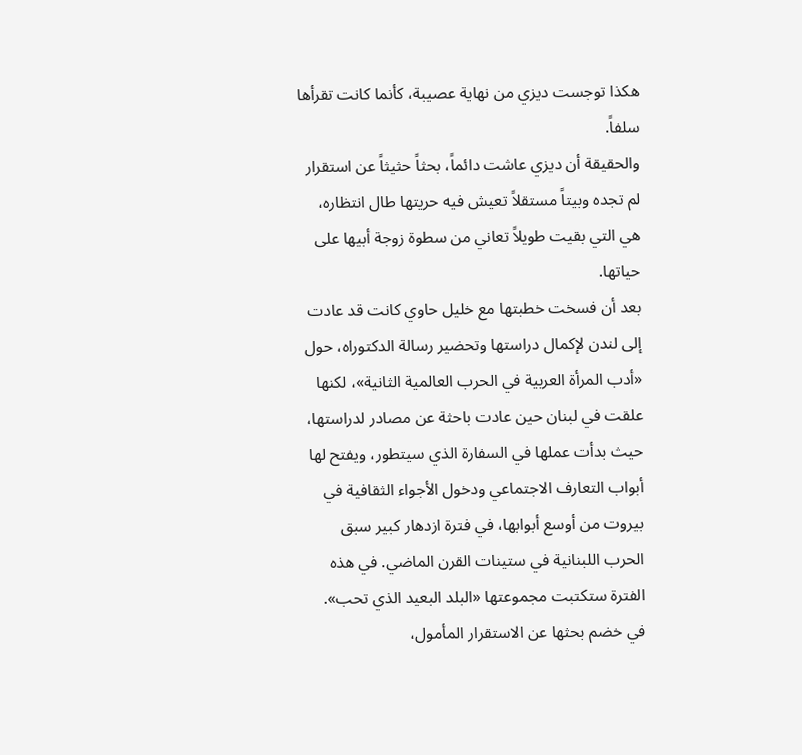هكذا توجست ديزي من نهاية عصيبة، كأنما كانت تقرأها سلفاً.
والحقيقة أن ديزي عاشت دائماً، بحثاً حثيثاً عن استقرار لم تجده وبيتاً مستقلاً تعيش فيه حريتها طال انتظاره، هي التي بقيت طويلاً تعاني من سطوة زوجة أبيها على حياتها.
بعد أن فسخت خطبتها مع خليل حاوي كانت قد عادت إلى لندن لإكمال دراستها وتحضير رسالة الدكتوراه، حول «أدب المرأة العربية في الحرب العالمية الثانية»، لكنها علقت في لبنان حين عادت باحثة عن مصادر لدراستها، حيث بدأت عملها في السفارة الذي سيتطور، ويفتح لها أبواب التعارف الاجتماعي ودخول الأجواء الثقافية في بيروت من أوسع أبوابها، في فترة ازدهار كبير سبق الحرب اللبنانية في ستينات القرن الماضي. في هذه الفترة ستكتبت مجموعتها «البلد البعيد الذي تحب».
في خضم بحثها عن الاستقرار المأمول،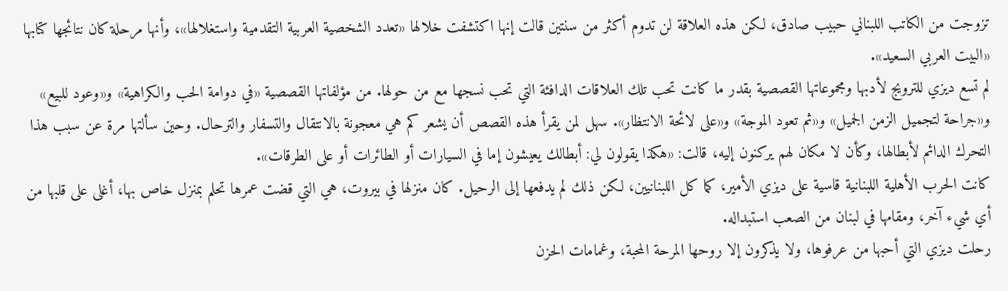تزوجت من الكاتب اللبناني حبيب صادق، لكن هذه العلاقة لن تدوم أكثر من سنتين قالت إنها اكتشفت خلالها «تعدد الشخصية العربية التقدمية واستغلالها»، وأنها مرحلة كان نتائجها كتابها «البيت العربي السعيد».
لم تسع ديزي للترويج لأدبها ومجموعاتها القصصية بقدر ما كانت تحب تلك العلاقات الدافئة التي تحب نسجها مع من حولها. من مؤلفاتها القصصية «في دوامة الحب والكراهية» و«وعود للبيع» و«جراحة لتجميل الزمن الجميل» و«ثم تعود الموجة» و«على لائحة الانتظار». سهل لمن يقرأ هذه القصص أن يشعر كم هي معجونة بالانتقال والتسفار والترحال. وحين سألتها مرة عن سبب هذا التحرك الدائم لأبطالها، وكأن لا مكان لهم يركنون إليه، قالت: «هكذا يقولون لي: أبطالك يعيشون إما في السيارات أو الطائرات أو على الطرقات».
كانت الحرب الأهلية اللبنانية قاسية على ديزي الأمير، كما كل اللبنانيين، لكن ذلك لم يدفعها إلى الرحيل. كان منزلها في بيروت، هي التي قضت عمرها تحلم بمنزل خاص بها، أغلى على قلبها من أي شيء آخر، ومقامها في لبنان من الصعب استبداله.
رحلت ديزي التي أحبها من عرفوها، ولا يذكرون إلا روحها المرحة المحبة، وغمامات الحزن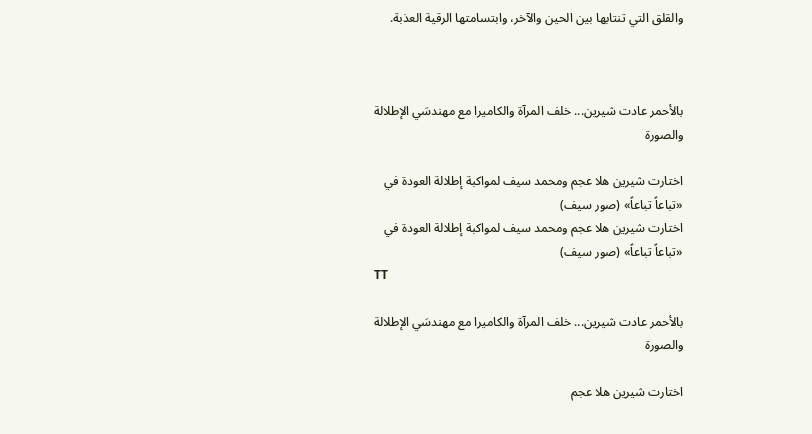والقلق التي تنتابها بين الحين والآخر، وابتسامتها الرقية العذبة.



بالأحمر عادت شيرين... خلف المرآة والكاميرا مع مهندسَي الإطلالة والصورة

اختارت شيرين هلا عجم ومحمد سيف لمواكبة إطلالة العودة في «تباعاً تباعاً» (صور سيف)
اختارت شيرين هلا عجم ومحمد سيف لمواكبة إطلالة العودة في «تباعاً تباعاً» (صور سيف)
TT

بالأحمر عادت شيرين... خلف المرآة والكاميرا مع مهندسَي الإطلالة والصورة

اختارت شيرين هلا عجم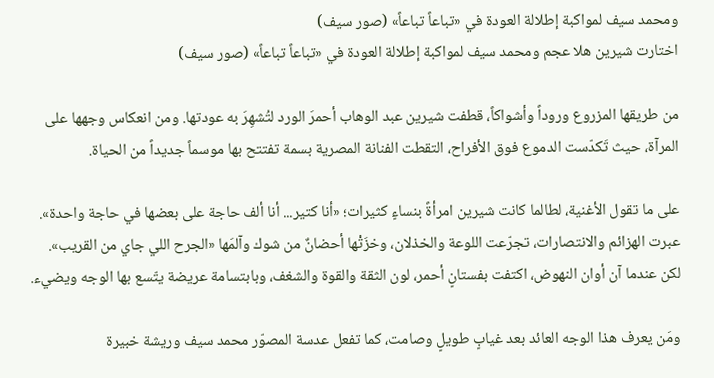ومحمد سيف لمواكبة إطلالة العودة في «تباعاً تباعاً» (صور سيف)
اختارت شيرين هلا عجم ومحمد سيف لمواكبة إطلالة العودة في «تباعاً تباعاً» (صور سيف)

من طريقها المزروع وروداً وأشواكاً، قطفت شيرين عبد الوهاب أحمرَ الورد لتُشهِرَ به عودتها. ومن انعكاس وجهها على المرآة، حيث تَكدّست الدموع فوق الأفراح، التقطت الفنانة المصرية بسمة تفتتح بها موسماً جديداً من الحياة.

على ما تقول الأغنية، لطالما كانت شيرين امرأةً بنساءٍ كثيرات؛ «أنا كتير... أنا ألف حاجة على بعضها في حاجة واحدة». عبرت الهزائم والانتصارات، تجرّعت اللوعة والخذلان، وخزَتْها أحضانٌ من شوك وآلمَها «الجرح اللي جاي من القريب». لكن عندما آن أوان النهوض، اكتفت بفستانٍ أحمر، لون الثقة والقوة والشغف، وبابتسامة عريضة يتّسع بها الوجه ويضيء.

ومَن يعرف هذا الوجه العائد بعد غيابٍ طويلٍ وصامت، كما تفعل عدسة المصوّر محمد سيف وريشة خبيرة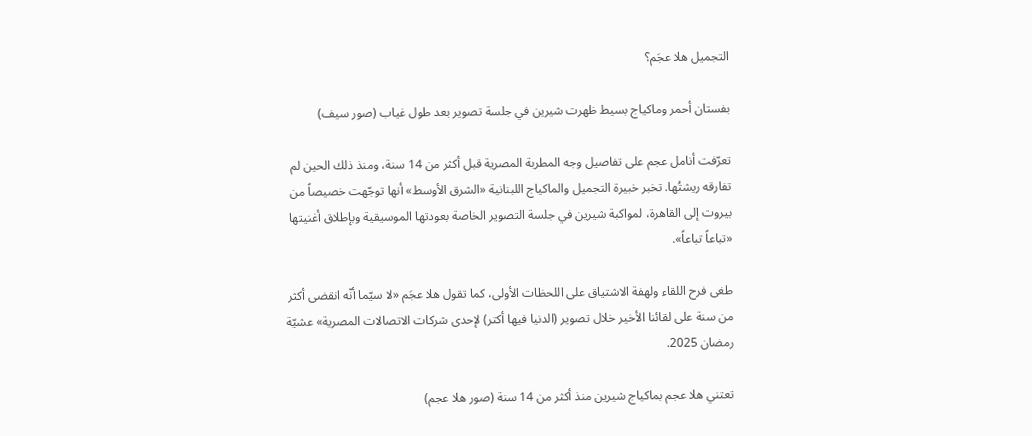التجميل هلا عجَم؟

بفستان أحمر وماكياج بسيط ظهرت شيرين في جلسة تصوير بعد طول غياب (صور سيف)

تعرّفت أنامل عجم على تفاصيل وجه المطربة المصرية قبل أكثر من 14 سنة، ومنذ ذلك الحين لم تفارقه ريشتُها. تخبر خبيرة التجميل والماكياج اللبنانية «الشرق الأوسط» أنها توجّهت خصيصاً من بيروت إلى القاهرة، لمواكبة شيرين في جلسة التصوير الخاصة بعودتها الموسيقية وبإطلاق أغنيتها «تباعاً تباعاً».

طغى فرح اللقاء ولهفة الاشتياق على اللحظات الأولى، كما تقول هلا عجَم «لا سيّما أنّه انقضى أكثر من سنة على لقائنا الأخير خلال تصوير (الدنيا فيها أكتر) لإحدى شركات الاتصالات المصرية» عشيّة رمضان 2025.

تعتني هلا عجم بماكياج شيرين منذ أكثر من 14 سنة (صور هلا عجم)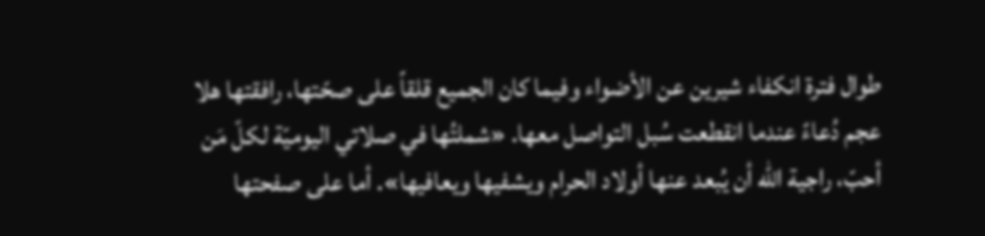طوال فترة انكفاء شيرين عن الأضواء وفيما كان الجميع قلقاً على صحّتها، رافقتها هلا عجم دُعاءً عندما انقطعت سُبل التواصل معها. «شملتُها في صلاتي اليوميّة لكلّ مَن أحبّ، راجية الله أن يُبعد عنها أولاد الحرام ويشفيها ويعافيها». أما على صفحتها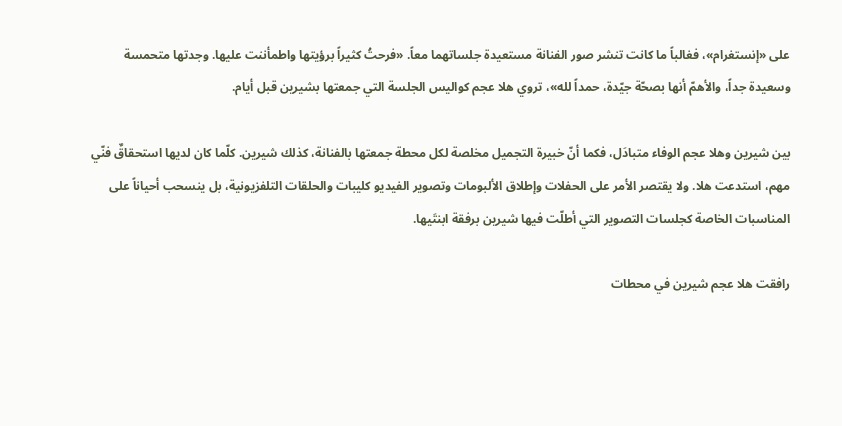على «إنستغرام»، فغالباً ما كانت تنشر صور الفنانة مستعيدة جلساتهما معاً. «فرحتُ كثيراً برؤيتها واطمأننت عليها. وجدتها متحمسة وسعيدة جداً، والأهمّ أنها بصحّة جيّدة، حمداً لله»، تروي هلا عجم كواليس الجلسة التي جمعتها بشيرين قبل أيام.

بين شيرين وهلا عجم الوفاء متبادَل، فكما أنّ خبيرة التجميل مخلصة لكل محطة جمعتها بالفنانة، كذلك شيرين. كلّما كان لديها استحقاقٌ فنّي مهم، استدعت هلا. ولا يقتصر الأمر على الحفلات وإطلاق الألبومات وتصوير الفيديو كليبات والحلقات التلفزيونية، بل ينسحب أحياناً على المناسبات الخاصة كجلسات التصوير التي أطلّت فيها شيرين برفقة ابنتَيها.

رافقت هلا عجم شيرين في محطات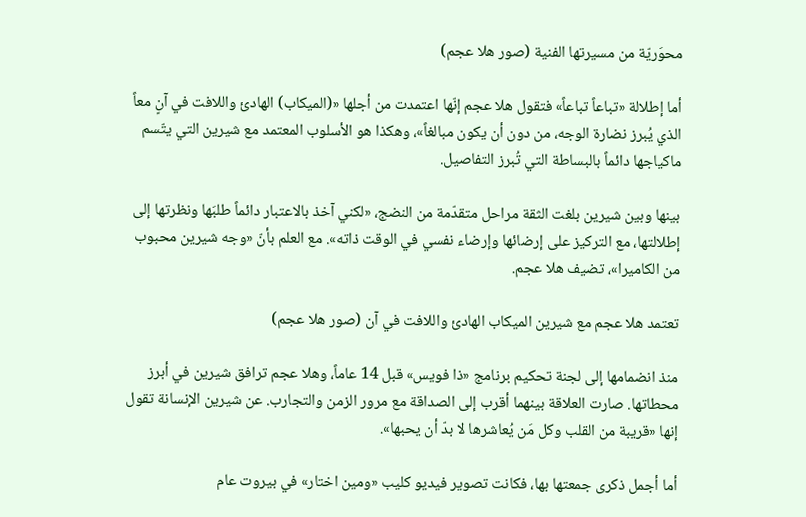محوَريّة من مسيرتها الفنية (صور هلا عجم)

أما إطلالة «تباعاً تباعاً» فتقول هلا عجم إنّها اعتمدت من أجلها «(الميكاب) الهادئ واللافت في آنٍ معاً الذي يُبرز نضارة الوجه، من دون أن يكون مبالغاً»، وهكذا هو الأسلوب المعتمد مع شيرين التي يتّسم ماكياجها دائماً بالبساطة التي تُبرز التفاصيل.

بينها وبين شيرين بلغت الثقة مراحل متقدّمة من النضج، «لكني آخذ بالاعتبار دائماً طلبَها ونظرتها إلى إطلالتها، مع التركيز على إرضائها وإرضاء نفسي في الوقت ذاته». مع العلم بأنّ «وجه شيرين محبوب من الكاميرا»، تضيف هلا عجم.

تعتمد هلا عجم مع شيرين الميكاب الهادئ واللافت في آن (صور هلا عجم)

منذ انضمامها إلى لجنة تحكيم برنامج «ذا فويس» قبل 14 عاماً، وهلا عجم ترافق شيرين في أبرز محطاتها. صارت العلاقة بينهما أقرب إلى الصداقة مع مرور الزمن والتجارب. عن شيرين الإنسانة تقول إنها «قريبة من القلب وكل مَن يُعاشرها لا بدّ أن يحبها».

أما أجمل ذكرى جمعتها بها، فكانت تصوير فيديو كليب «ومين اختار» في بيروت عام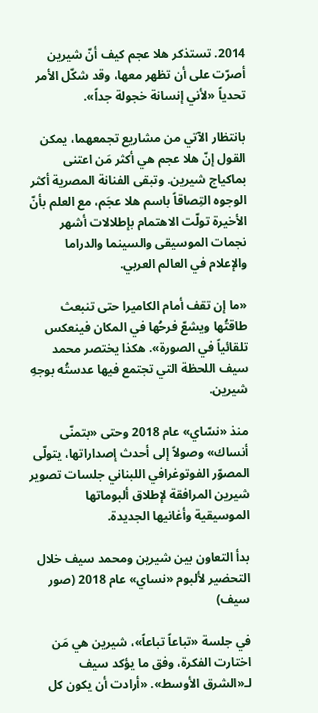2014. تستذكر هلا عجم كيف أنّ شيرين أصرّت على أن تظهر معها، وقد شكّل الأمر تحدياً «لأني إنسانة خجولة جداً».

بانتظار الآتي من مشاريع تجمعهما، يمكن القول إنّ هلا عجم هي أكثر مَن اعتنى بماكياج شيرين. وتبقى الفنانة المصرية أكثر الوجوه التِصاقاً باسم هلا عجَم، مع العلم بأنّ الأخيرة تولّت الاهتمام بإطلالات أشهر نجمات الموسيقى والسينما والدراما والإعلام في العالم العربي.

«ما إن تقف أمام الكاميرا حتى تنبعث طاقتُها ويشعّ فرحُها في المكان فينعكس تلقائياً في الصورة». هكذا يختصر محمد سيف اللحظة التي تجتمع فيها عدستُه بوجهِ شيرين.

منذ «نسّاي» عام 2018 وحتى «بتمنّى أنساك» وصولاً إلى أحدث إصداراتها، يتولّى المصوّر الفوتوغرافي اللبناني جلسات تصوير شيرين المرافقة لإطلاق ألبوماتها الموسيقية وأغانيها الجديدة.

بدأ التعاون بين شيرين ومحمد سيف خلال التحضير لألبوم «نساي» عام 2018 (صور سيف)

في جلسة «تباعاً تباعاً»، شيرين هي مَن اختارت الفكرة، وفق ما يؤكد سيف لـ«الشرق الأوسط». «أرادت أن يكون كل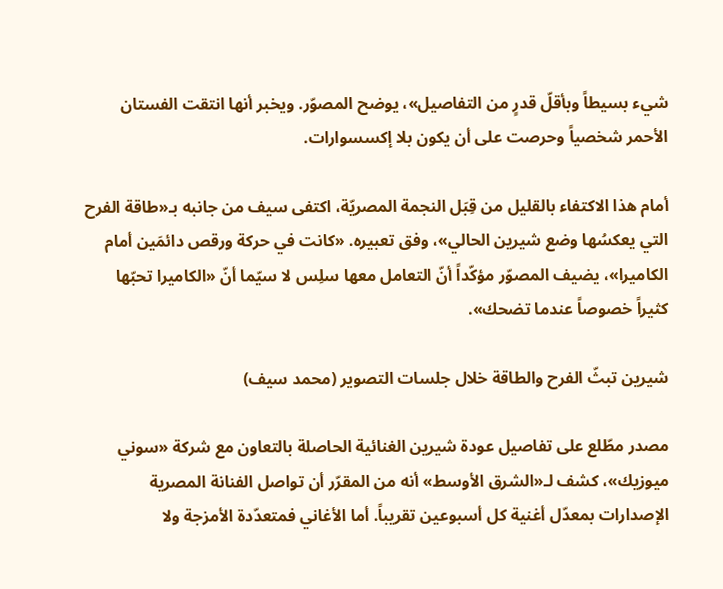شيء بسيطاً وبأقلّ قدرٍ من التفاصيل»، يوضح المصوّر. ويخبر أنها انتقت الفستان الأحمر شخصياً وحرصت على أن يكون بلا إكسسوارات.

أمام هذا الاكتفاء بالقليل من قِبَل النجمة المصريّة، اكتفى سيف من جانبه بـ«طاقة الفرح التي يعكسُها وضع شيرين الحالي»، وفق تعبيره. «كانت في حركة ورقص دائمَين أمام الكاميرا»، يضيف المصوّر مؤكّداً أنّ التعامل معها سلِس لا سيّما أنّ «الكاميرا تحبّها كثيراً خصوصاً عندما تضحك».

شيرين تبثّ الفرح والطاقة خلال جلسات التصوير (محمد سيف)

مصدر مطّلع على تفاصيل عودة شيرين الغنائية الحاصلة بالتعاون مع شركة «سوني ميوزيك»، كشف لـ«الشرق الأوسط» أنه من المقرّر أن تواصل الفنانة المصرية الإصدارات بمعدّل أغنية كل أسبوعين تقريباً. أما الأغاني فمتعدّدة الأمزجة ولا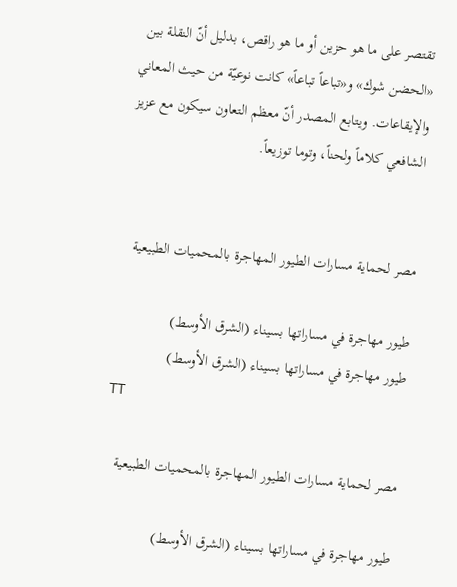تقتصر على ما هو حزين أو ما هو راقص، بدليل أنّ النقلة بين «الحضن شوك» و«تباعاً تباعاً» كانت نوعيّة من حيث المعاني والإيقاعات. ويتابع المصدر أنّ معظم التعاون سيكون مع عزيز الشافعي كلاماً ولحناً، وتوما توزيعاً.


مصر لحماية مسارات الطيور المهاجرة بالمحميات الطبيعية

طيور مهاجرة في مساراتها بسيناء (الشرق الأوسط)
طيور مهاجرة في مساراتها بسيناء (الشرق الأوسط)
TT

مصر لحماية مسارات الطيور المهاجرة بالمحميات الطبيعية

طيور مهاجرة في مساراتها بسيناء (الشرق الأوسط)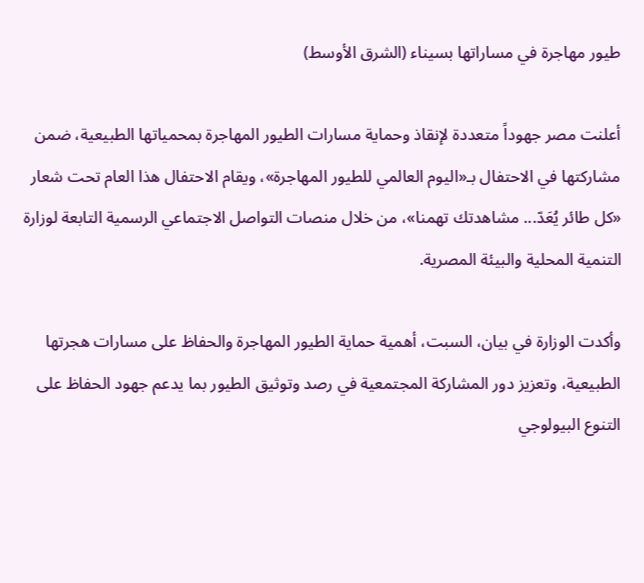طيور مهاجرة في مساراتها بسيناء (الشرق الأوسط)

أعلنت مصر جهوداً متعددة لإنقاذ وحماية مسارات الطيور المهاجرة بمحمياتها الطبيعية، ضمن مشاركتها في الاحتفال بـ«اليوم العالمي للطيور المهاجرة»، ويقام الاحتفال هذا العام تحت شعار «كل طائر يُعَدّ... مشاهدتك تهمنا»، من خلال منصات التواصل الاجتماعي الرسمية التابعة لوزارة التنمية المحلية والبيئة المصرية.

وأكدت الوزارة في بيان، السبت، أهمية حماية الطيور المهاجرة والحفاظ على مسارات هجرتها الطبيعية، وتعزيز دور المشاركة المجتمعية في رصد وتوثيق الطيور بما يدعم جهود الحفاظ على التنوع البيولوجي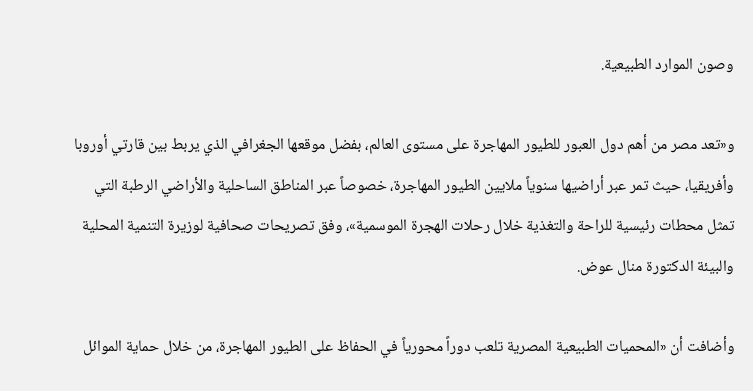وصون الموارد الطبيعية.

و«تعد مصر من أهم دول العبور للطيور المهاجرة على مستوى العالم، بفضل موقعها الجغرافي الذي يربط بين قارتي أوروبا وأفريقيا، حيث تمر عبر أراضيها سنوياً ملايين الطيور المهاجرة، خصوصاً عبر المناطق الساحلية والأراضي الرطبة التي تمثل محطات رئيسية للراحة والتغذية خلال رحلات الهجرة الموسمية»، وفق تصريحات صحافية لوزيرة التنمية المحلية والبيئة الدكتورة منال عوض.

وأضافت أن «المحميات الطبيعية المصرية تلعب دوراً محورياً في الحفاظ على الطيور المهاجرة، من خلال حماية الموائل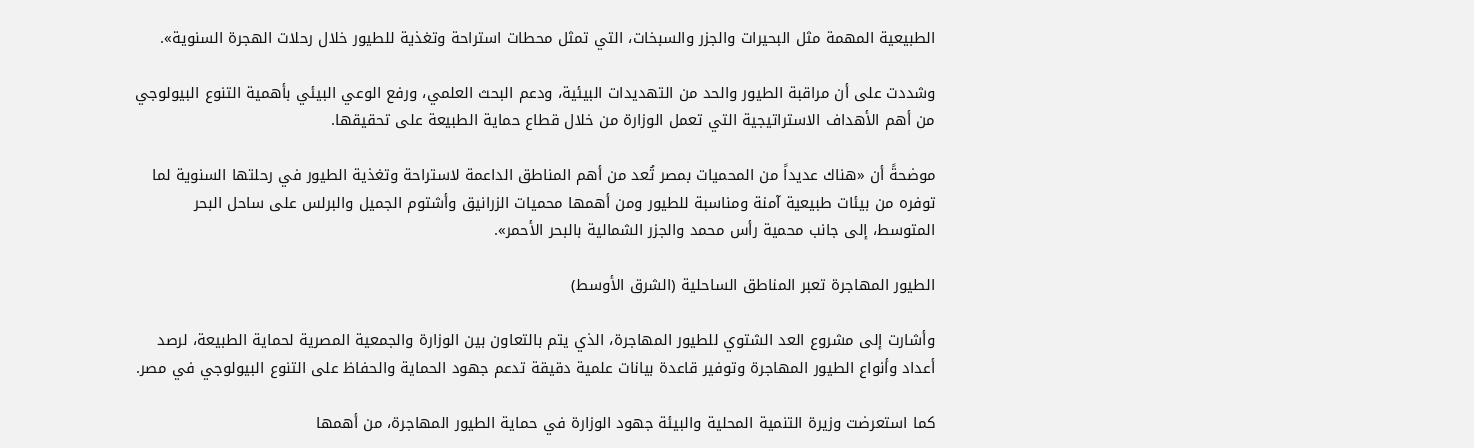الطبيعية المهمة مثل البحيرات والجزر والسبخات، التي تمثل محطات استراحة وتغذية للطيور خلال رحلات الهجرة السنوية».

وشددت على أن مراقبة الطيور والحد من التهديدات البيئية، ودعم البحث العلمي، ورفع الوعي البيئي بأهمية التنوع البيولوجي من أهم الأهداف الاستراتيجية التي تعمل الوزارة من خلال قطاع حماية الطبيعة على تحقيقها.

موضحةً أن «هناك عديداً من المحميات بمصر تُعد من أهم المناطق الداعمة لاستراحة وتغذية الطيور في رحلتها السنوية لما توفره من بيئات طبيعية آمنة ومناسبة للطيور ومن أهمها محميات الزرانيق وأشتوم الجميل والبرلس على ساحل البحر المتوسط، إلى جانب محمية رأس محمد والجزر الشمالية بالبحر الأحمر».

الطيور المهاجرة تعبر المناطق الساحلية (الشرق الأوسط)

وأشارت إلى مشروع العد الشتوي للطيور المهاجرة، الذي يتم بالتعاون بين الوزارة والجمعية المصرية لحماية الطبيعة، لرصد أعداد وأنواع الطيور المهاجرة وتوفير قاعدة بيانات علمية دقيقة تدعم جهود الحماية والحفاظ على التنوع البيولوجي في مصر.

كما استعرضت وزيرة التنمية المحلية والبيئة جهود الوزارة في حماية الطيور المهاجرة، من أهمها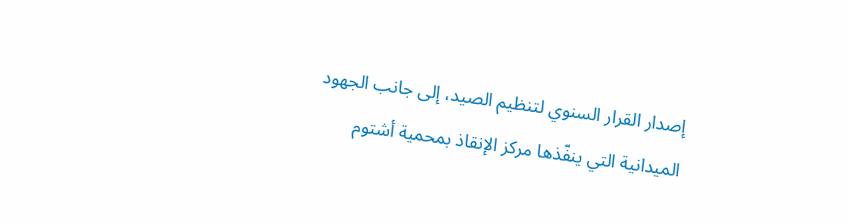إصدار القرار السنوي لتنظيم الصيد، إلى جانب الجهود الميدانية التي ينفّذها مركز الإنقاذ بمحمية أشتوم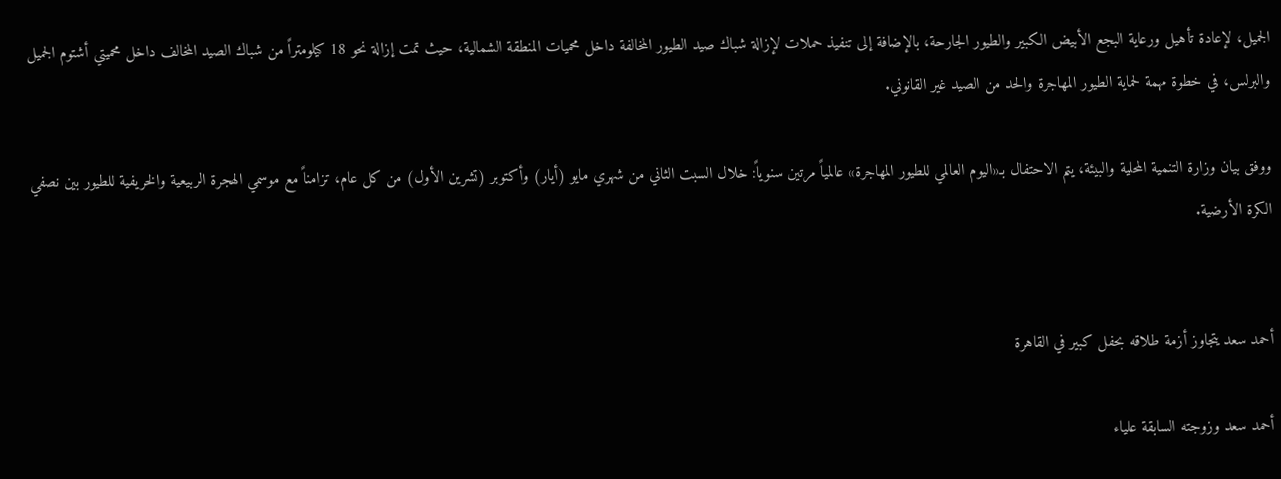الجميل، لإعادة تأهيل ورعاية البجع الأبيض الكبير والطيور الجارحة، بالإضافة إلى تنفيذ حملات لإزالة شباك صيد الطيور المخالفة داخل محميات المنطقة الشمالية، حيث تمت إزالة نحو 18 كيلومتراً من شباك الصيد المخالف داخل محميتي أشتوم الجميل والبرلس، في خطوة مهمة لحماية الطيور المهاجرة والحد من الصيد غير القانوني.

ووفق بيان وزارة التنمية المحلية والبيئة، يتم الاحتفال بـ«اليوم العالمي للطيور المهاجرة» عالمياً مرتين سنوياً: خلال السبت الثاني من شهري مايو (أيار) وأكتوبر (تشرين الأول) من كل عام، تزامناً مع موسمي الهجرة الربيعية والخريفية للطيور بين نصفي الكرة الأرضية.


أحمد سعد يتجاوز أزمة طلاقه بحفل كبير في القاهرة

أحمد سعد وزوجته السابقة علياء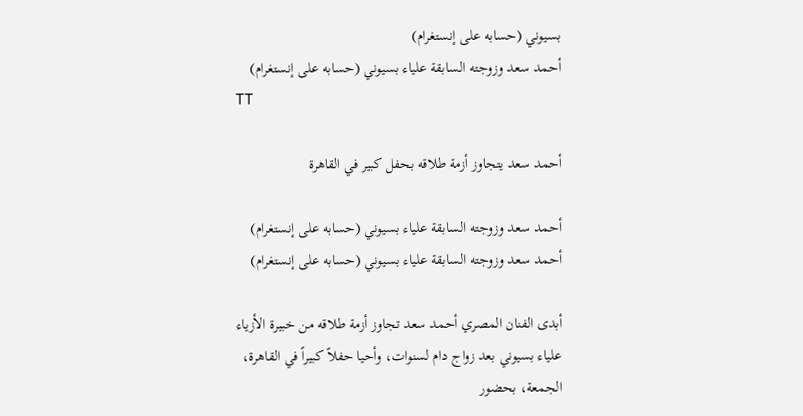بسيوني (حسابه على إنستغرام)
أحمد سعد وزوجته السابقة علياء بسيوني (حسابه على إنستغرام)
TT

أحمد سعد يتجاوز أزمة طلاقه بحفل كبير في القاهرة

أحمد سعد وزوجته السابقة علياء بسيوني (حسابه على إنستغرام)
أحمد سعد وزوجته السابقة علياء بسيوني (حسابه على إنستغرام)

أبدى الفنان المصري أحمد سعد تجاوز أزمة طلاقه من خبيرة الأزياء علياء بسيوني بعد زواج دام لسنوات، وأحيا حفلاً كبيراً في القاهرة، الجمعة، بحضور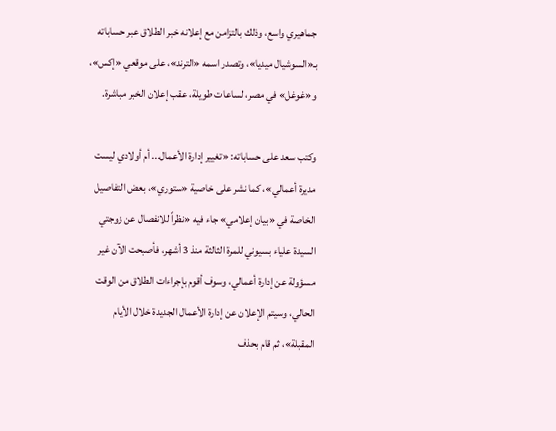جماهيري واسع، وذلك بالتزامن مع إعلانه خبر الطلاق عبر حساباته بـ«السوشيال ميديا»، وتصدر اسمه «الترند»، على موقعي «إكس»، و«غوغل» في مصر، لساعات طويلة، عقب إعلان الخبر مباشرة.

وكتب سعد على حساباته: «تغيير إدارة الأعمال... أم أولادي ليست مديرة أعمالي»، كما نشر على خاصية «ستوري»، بعض التفاصيل الخاصة في «بيان إعلامي» جاء فيه «نظراً للانفصال عن زوجتي السيدة علياء بسيوني للمرة الثالثة منذ 3 أشهر، فأصبحت الآن غير مسؤولة عن إدارة أعمالي، وسوف أقوم بإجراءات الطلاق من الوقت الحالي، وسيتم الإعلان عن إدارة الأعمال الجديدة خلال الأيام المقبلة»، ثم قام بحذف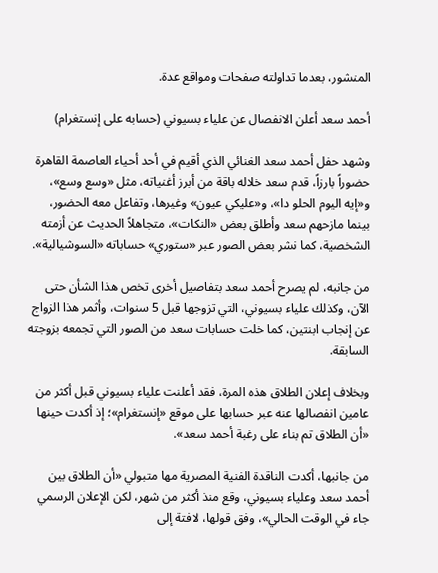المنشور، بعدما تداولته صفحات ومواقع عدة.

أحمد سعد أعلن الانفصال عن علياء بسيوني (حسابه على إنستغرام)

وشهد حفل أحمد سعد الغنائي الذي أقيم في أحد أحياء العاصمة القاهرة حضوراً بارزاً، قدم سعد خلاله باقة من أبرز أغنياته، مثل «وسع وسع»، و«إيه اليوم الحلو دا»، و«عليكي عيون» وغيرها، وتفاعل معه الحضور، بينما مازحهم سعد وأطلق بعض «النكات»، متجاهلاً الحديث عن أزمته الشخصية، كما نشر بعض الصور عبر «ستوري» حساباته «السوشيالية».

من جانبه، لم يصرح أحمد سعد بتفاصيل أخرى تخص هذا الشأن حتى الآن، وكذلك علياء بسيوني، التي تزوجها قبل 5 سنوات، وأثمر هذا الزواج عن إنجاب ابنتين، كما خلت حسابات سعد من الصور التي تجمعه بزوجته السابقة.

وبخلاف إعلان الطلاق هذه المرة، فقد أعلنت علياء بسيوني قبل أكثر من عامين انفصالها عنه عبر حسابها على موقع «إنستغرام»؛ إذ أكدت حينها «أن الطلاق تم بناء على رغبة أحمد سعد».

من جانبها، أكدت الناقدة الفنية المصرية مها متبولي «أن الطلاق بين أحمد سعد وعلياء بسيوني، وقع منذ أكثر من شهر، لكن الإعلان الرسمي جاء في الوقت الحالي»، وفق قولها، لافتة إلى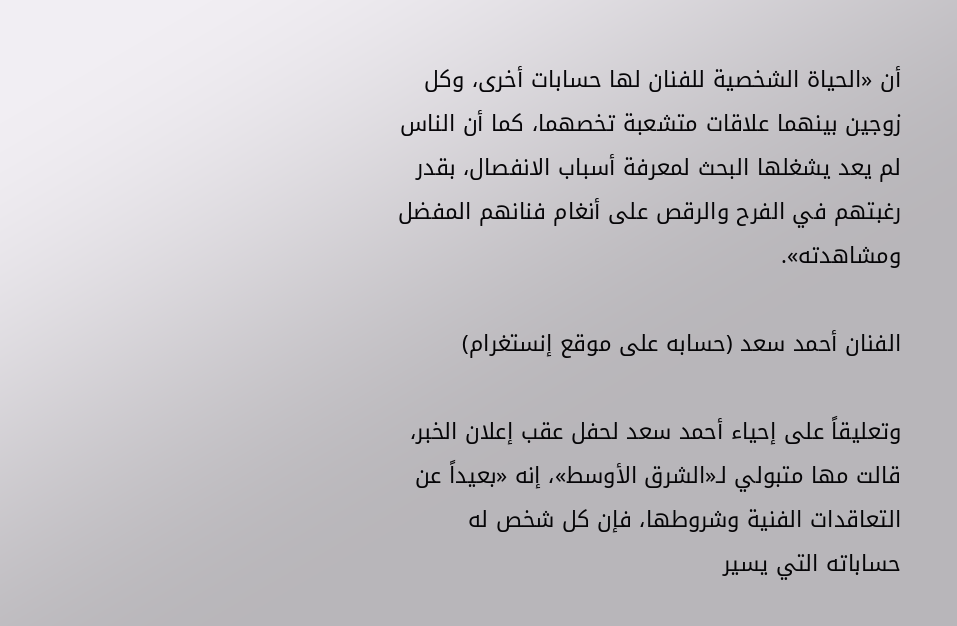أن «الحياة الشخصية للفنان لها حسابات أخرى، وكل زوجين بينهما علاقات متشعبة تخصهما، كما أن الناس لم يعد يشغلها البحث لمعرفة أسباب الانفصال، بقدر رغبتهم في الفرح والرقص على أنغام فنانهم المفضل ومشاهدته».

الفنان أحمد سعد (حسابه على موقع إنستغرام)

وتعليقاً على إحياء أحمد سعد لحفل عقب إعلان الخبر، قالت مها متبولي لـ«الشرق الأوسط»، إنه «بعيداً عن التعاقدات الفنية وشروطها، فإن كل شخص له حساباته التي يسير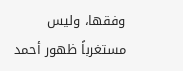وفقها، وليس مستغرباً ظهور أحمد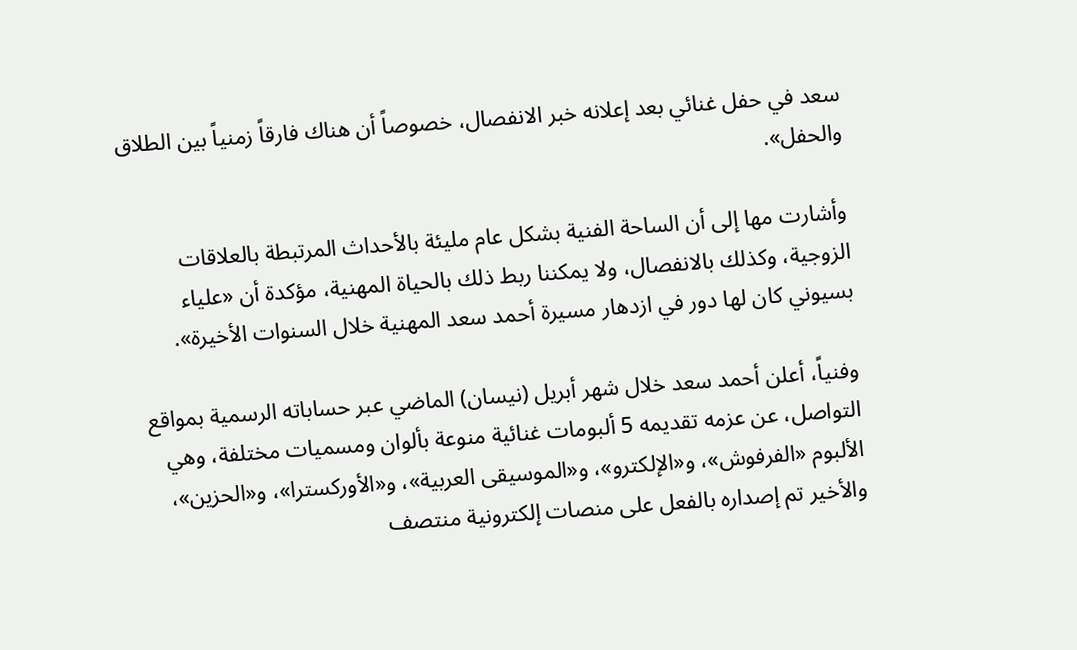سعد في حفل غنائي بعد إعلانه خبر الانفصال، خصوصاً أن هناك فارقاً زمنياً بين الطلاق والحفل».

وأشارت مها إلى أن الساحة الفنية بشكل عام مليئة بالأحداث المرتبطة بالعلاقات الزوجية، وكذلك بالانفصال، ولا يمكننا ربط ذلك بالحياة المهنية، مؤكدة أن «علياء بسيوني كان لها دور في ازدهار مسيرة أحمد سعد المهنية خلال السنوات الأخيرة».

وفنياً، أعلن أحمد سعد خلال شهر أبريل (نيسان) الماضي عبر حساباته الرسمية بمواقع التواصل، عن عزمه تقديمه 5 ألبومات غنائية منوعة بألوان ومسميات مختلفة، وهي الألبوم «الفرفوش»، و«الإلكترو»، و«الموسيقى العربية»، و«الأوركسترا»، و«الحزين»، والأخير تم إصداره بالفعل على منصات إلكترونية منتصف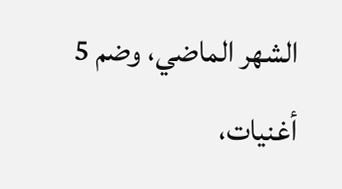الشهر الماضي، وضم 5 أغنيات،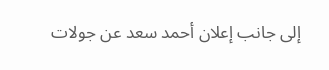إلى جانب إعلان أحمد سعد عن جولات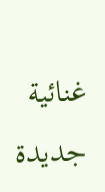غنائية جديدة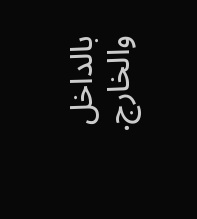بالداخل والخارج.